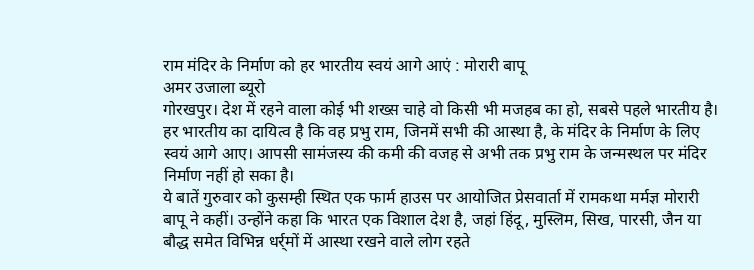राम मंदिर के निर्माण को हर भारतीय स्वयं आगे आएं : मोरारी बापू
अमर उजाला ब्यूरो
गोरखपुर। देश में रहने वाला कोई भी शख्स चाहे वो किसी भी मजहब का हो, सबसे पहले भारतीय है। हर भारतीय का दायित्व है कि वह प्रभु राम, जिनमें सभी की आस्था है, के मंदिर के निर्माण के लिए स्वयं आगे आए। आपसी सामंजस्य की कमी की वजह से अभी तक प्रभु राम के जन्मस्थल पर मंदिर निर्माण नहीं हो सका है।
ये बातें गुरुवार को कुसम्ही स्थित एक फार्म हाउस पर आयोजित प्रेसवार्ता में रामकथा मर्मज्ञ मोरारी बापू ने कहीं। उन्होंने कहा कि भारत एक विशाल देश है, जहां हिंदू, मुस्लिम, सिख, पारसी, जैन या बौद्ध समेत विभिन्न धर्र्मों में आस्था रखने वाले लोग रहते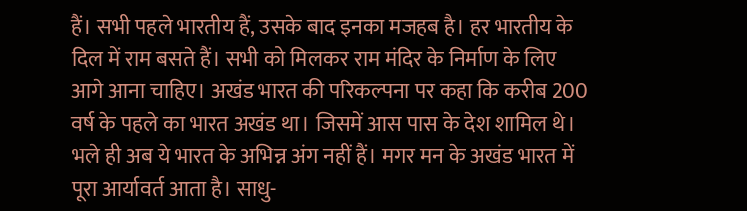हैं। सभी पहले भारतीय हैं, उसके बाद इनका मजहब है। हर भारतीय के दिल में राम बसते हैं। सभी को मिलकर राम मंदिर के निर्माण के लिए आगे आना चाहिए। अखंड भारत की परिकल्पना पर कहा कि करीब 200 वर्ष के पहले का भारत अखंड था। जिसमें आस पास के देश शामिल थे। भले ही अब ये भारत के अभिन्न अंग नहीं हैं। मगर मन के अखंड भारत में पूरा आर्यावर्त आता है। साधु-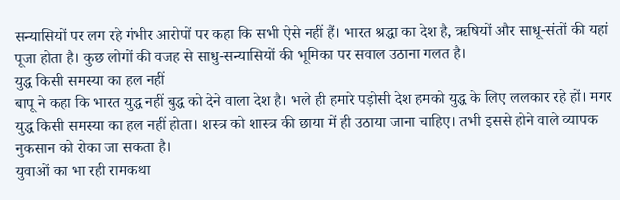सन्यासियों पर लग रहे गंभीर आरोपों पर कहा कि सभी ऐसे नहीं हैं। भारत श्रद्धा का देश है, ऋषियों और साधू-संतों की यहां पूजा होता है। कुछ लोगों की वजह से साधु-सन्यासियों की भूमिका पर सवाल उठाना गलत है।
युद्ध किसी समस्या का हल नहीं
बापू ने कहा कि भारत युद्ध नहीं बुद्ध को देने वाला देश है। भले ही हमारे पड़ोसी देश हमको युद्ध के लिए ललकार रहे हों। मगर युद्ध किसी समस्या का हल नहीं होता। शस्त्र को शास्त्र की छाया में ही उठाया जाना चाहिए। तभी इससे होने वाले व्यापक नुकसान को रोका जा सकता है।
युवाओं का भा रही रामकथा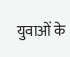युवाओं के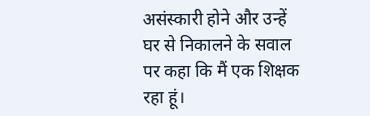असंस्कारी होने और उन्हें घर से निकालने के सवाल पर कहा कि मैं एक शिक्षक रहा हूं।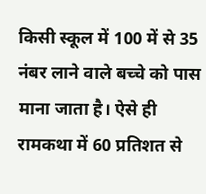किसी स्कूल में 100 में से 35 नंबर लाने वाले बच्चे को पास माना जाता है। ऐसे ही रामकथा में 60 प्रतिशत से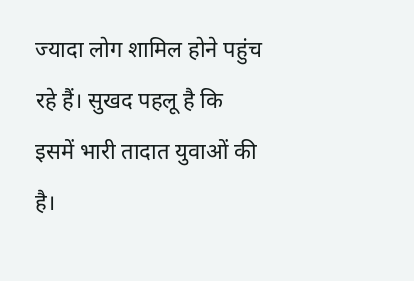ज्यादा लोग शामिल होने पहुंच रहे हैं। सुखद पहलू है कि इसमें भारी तादात युवाओं की है।